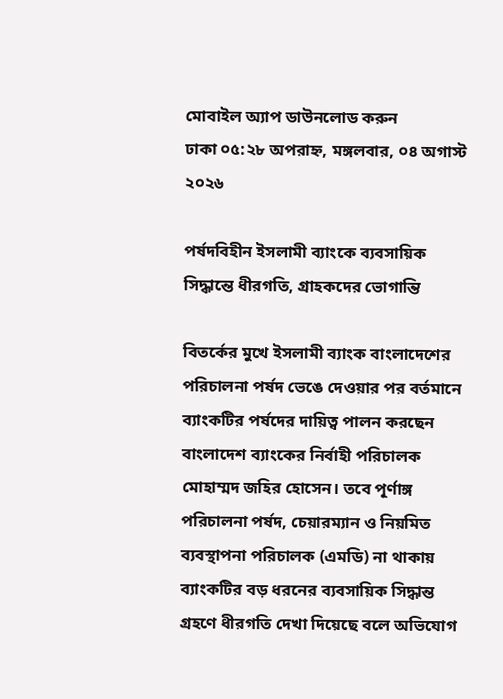মোবাইল অ্যাপ ডাউনলোড করুন
ঢাকা ০৫:২৮ অপরাহ্ন, মঙ্গলবার, ০৪ অগাস্ট ২০২৬

পর্ষদবিহীন ইসলামী ব্যাংকে ব্যবসায়িক সিদ্ধান্তে ধীরগতি, গ্রাহকদের ভোগান্তি

বিতর্কের মুখে ইসলামী ব্যাংক বাংলাদেশের পরিচালনা পর্ষদ ভেঙে দেওয়ার পর বর্তমানে ব্যাংকটির পর্ষদের দায়িত্ব পালন করছেন বাংলাদেশ ব্যাংকের নির্বাহী পরিচালক মোহাম্মদ জহির হোসেন। তবে পূর্ণাঙ্গ পরিচালনা পর্ষদ, চেয়ারম্যান ও নিয়মিত ব্যবস্থাপনা পরিচালক (এমডি) না থাকায় ব্যাংকটির বড় ধরনের ব্যবসায়িক সিদ্ধান্ত গ্রহণে ধীরগতি দেখা দিয়েছে বলে অভিযোগ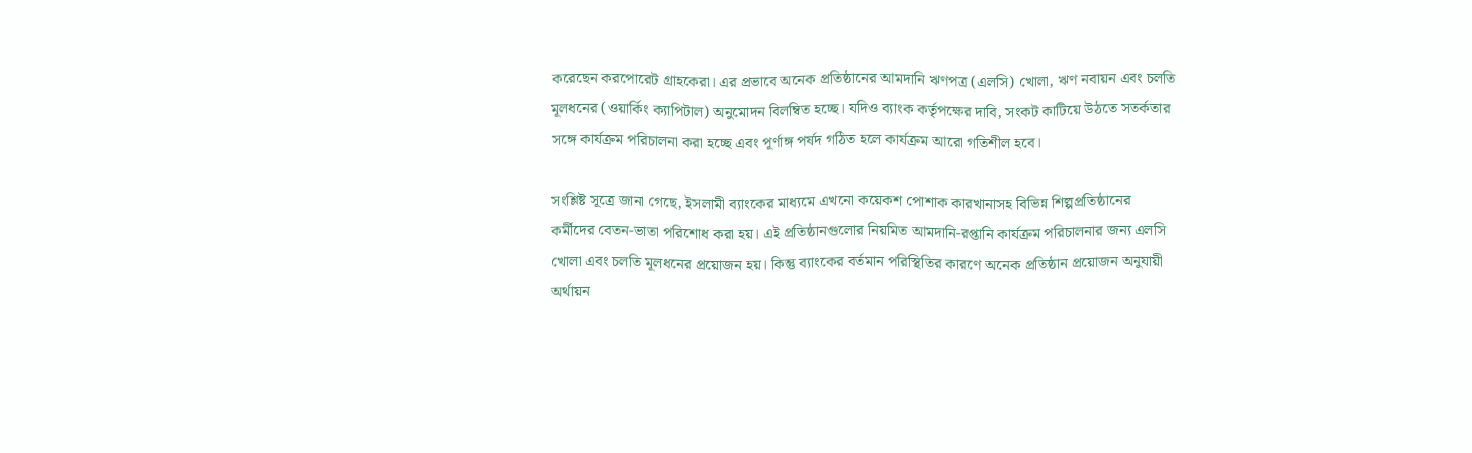করেছেন করপোরেট গ্রাহকেরা। এর প্রভাবে অনেক প্রতিষ্ঠানের আমদানি ঋণপত্র (এলসি) খোলা, ঋণ নবায়ন এবং চলতি মূলধনের (ওয়ার্কিং ক্যাপিটাল) অনুমোদন বিলম্বিত হচ্ছে। যদিও ব্যাংক কর্তৃপক্ষের দাবি, সংকট কাটিয়ে উঠতে সতর্কতার সঙ্গে কার্যক্রম পরিচালনা করা হচ্ছে এবং পূর্ণাঙ্গ পর্ষদ গঠিত হলে কার্যক্রম আরো গতিশীল হবে।

সংশ্লিষ্ট সূত্রে জানা গেছে, ইসলামী ব্যাংকের মাধ্যমে এখনো কয়েকশ পোশাক কারখানাসহ বিভিন্ন শিল্পপ্রতিষ্ঠানের কর্মীদের বেতন-ভাতা পরিশোধ করা হয়। এই প্রতিষ্ঠানগুলোর নিয়মিত আমদানি-রপ্তানি কার্যক্রম পরিচালনার জন্য এলসি খোলা এবং চলতি মূলধনের প্রয়োজন হয়। কিন্তু ব্যাংকের বর্তমান পরিস্থিতির কারণে অনেক প্রতিষ্ঠান প্রয়োজন অনুযায়ী অর্থায়ন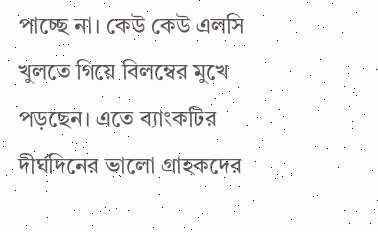পাচ্ছে না। কেউ কেউ এলসি খুলতে গিয়ে বিলম্বের মুখে পড়ছেন। এতে ব্যাংকটির দীর্ঘদিনের ভালো গ্রাহকদের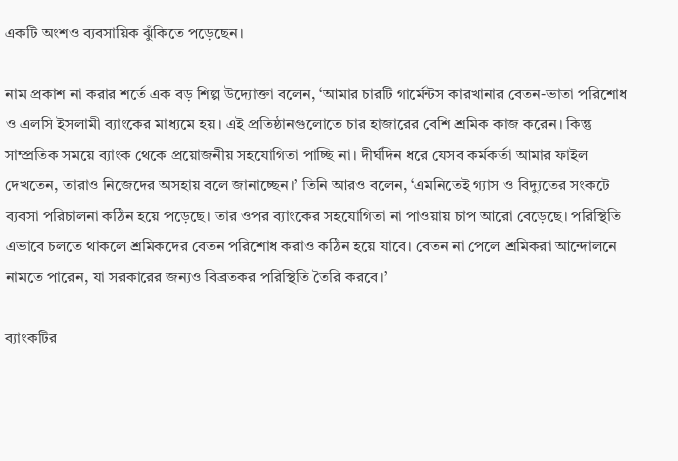একটি অংশও ব্যবসায়িক ঝুঁকিতে পড়েছেন।

নাম প্রকাশ না করার শর্তে এক বড় শিল্প উদ্যোক্তা বলেন, ‘আমার চারটি গার্মেন্টস কারখানার বেতন-ভাতা পরিশোধ ও এলসি ইসলামী ব্যাংকের মাধ্যমে হয়। এই প্রতিষ্ঠানগুলোতে চার হাজারের বেশি শ্রমিক কাজ করেন। কিন্তু সাম্প্রতিক সময়ে ব্যাংক থেকে প্রয়োজনীয় সহযোগিতা পাচ্ছি না। দীর্ঘদিন ধরে যেসব কর্মকর্তা আমার ফাইল দেখতেন, তারাও নিজেদের অসহায় বলে জানাচ্ছেন।’ তিনি আরও বলেন, ‘এমনিতেই গ্যাস ও বিদ্যুতের সংকটে ব্যবসা পরিচালনা কঠিন হয়ে পড়েছে। তার ওপর ব্যাংকের সহযোগিতা না পাওয়ায় চাপ আরো বেড়েছে। পরিস্থিতি এভাবে চলতে থাকলে শ্রমিকদের বেতন পরিশোধ করাও কঠিন হয়ে যাবে। বেতন না পেলে শ্রমিকরা আন্দোলনে নামতে পারেন, যা সরকারের জন্যও বিব্রতকর পরিস্থিতি তৈরি করবে।’

ব্যাংকটির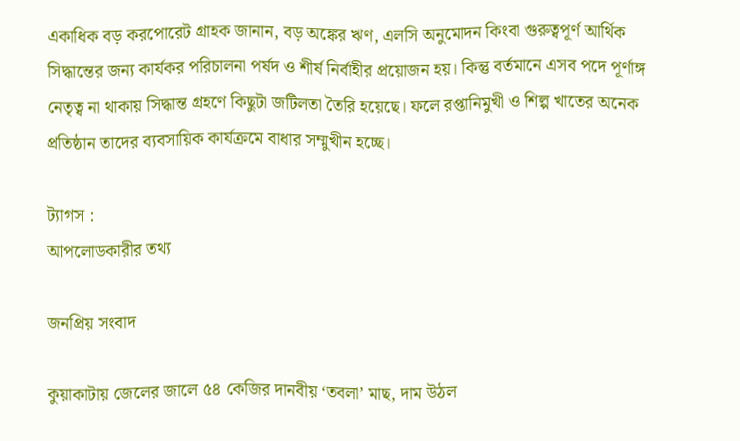একাধিক বড় করপোরেট গ্রাহক জানান, বড় অঙ্কের ঋণ, এলসি অনুমোদন কিংবা গুরুত্বপূর্ণ আর্থিক সিদ্ধান্তের জন্য কার্যকর পরিচালনা পর্ষদ ও শীর্ষ নির্বাহীর প্রয়োজন হয়। কিন্তু বর্তমানে এসব পদে পূর্ণাঙ্গ নেতৃত্ব না থাকায় সিদ্ধান্ত গ্রহণে কিছুটা জটিলতা তৈরি হয়েছে। ফলে রপ্তানিমুখী ও শিল্প খাতের অনেক প্রতিষ্ঠান তাদের ব্যবসায়িক কার্যক্রমে বাধার সম্মুখীন হচ্ছে।

ট্যাগস :
আপলোডকারীর তথ্য

জনপ্রিয় সংবাদ

কুয়াকাটায় জেলের জালে ৫৪ কেজির দানবীয় ‘তবলা’ মাছ, দাম উঠল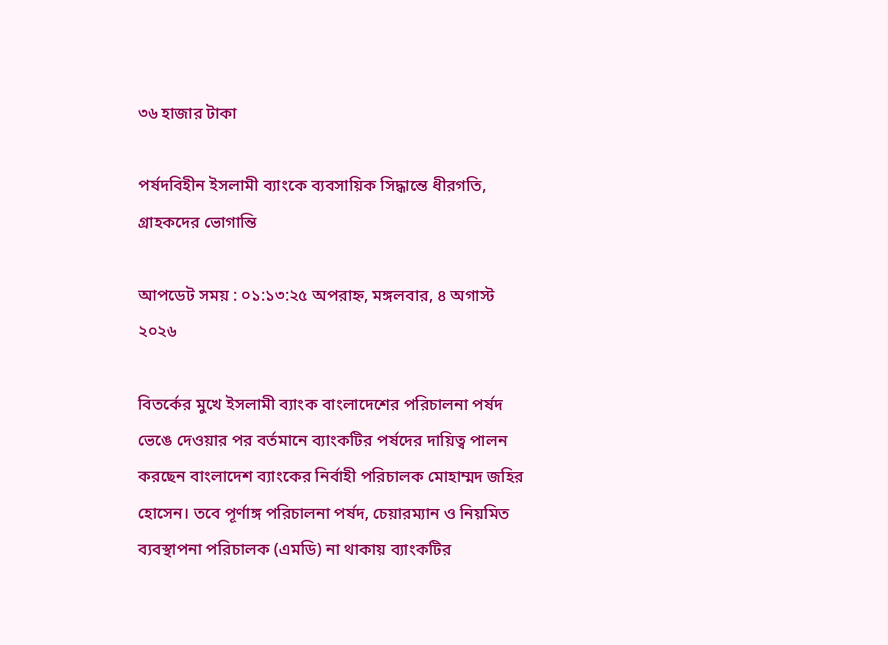৩৬ হাজার টাকা

পর্ষদবিহীন ইসলামী ব্যাংকে ব্যবসায়িক সিদ্ধান্তে ধীরগতি, গ্রাহকদের ভোগান্তি

আপডেট সময় : ০১:১৩:২৫ অপরাহ্ন, মঙ্গলবার, ৪ অগাস্ট ২০২৬

বিতর্কের মুখে ইসলামী ব্যাংক বাংলাদেশের পরিচালনা পর্ষদ ভেঙে দেওয়ার পর বর্তমানে ব্যাংকটির পর্ষদের দায়িত্ব পালন করছেন বাংলাদেশ ব্যাংকের নির্বাহী পরিচালক মোহাম্মদ জহির হোসেন। তবে পূর্ণাঙ্গ পরিচালনা পর্ষদ, চেয়ারম্যান ও নিয়মিত ব্যবস্থাপনা পরিচালক (এমডি) না থাকায় ব্যাংকটির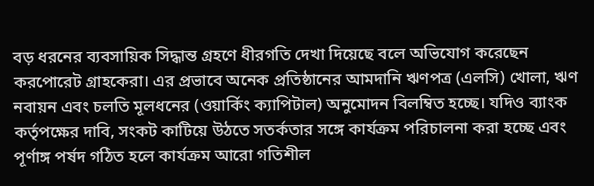বড় ধরনের ব্যবসায়িক সিদ্ধান্ত গ্রহণে ধীরগতি দেখা দিয়েছে বলে অভিযোগ করেছেন করপোরেট গ্রাহকেরা। এর প্রভাবে অনেক প্রতিষ্ঠানের আমদানি ঋণপত্র (এলসি) খোলা, ঋণ নবায়ন এবং চলতি মূলধনের (ওয়ার্কিং ক্যাপিটাল) অনুমোদন বিলম্বিত হচ্ছে। যদিও ব্যাংক কর্তৃপক্ষের দাবি, সংকট কাটিয়ে উঠতে সতর্কতার সঙ্গে কার্যক্রম পরিচালনা করা হচ্ছে এবং পূর্ণাঙ্গ পর্ষদ গঠিত হলে কার্যক্রম আরো গতিশীল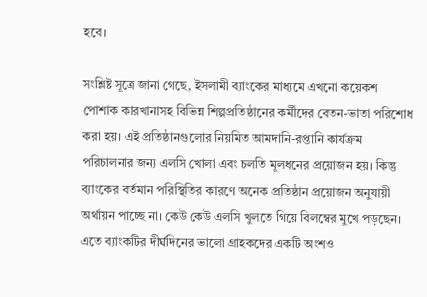হবে।

সংশ্লিষ্ট সূত্রে জানা গেছে, ইসলামী ব্যাংকের মাধ্যমে এখনো কয়েকশ পোশাক কারখানাসহ বিভিন্ন শিল্পপ্রতিষ্ঠানের কর্মীদের বেতন-ভাতা পরিশোধ করা হয়। এই প্রতিষ্ঠানগুলোর নিয়মিত আমদানি-রপ্তানি কার্যক্রম পরিচালনার জন্য এলসি খোলা এবং চলতি মূলধনের প্রয়োজন হয়। কিন্তু ব্যাংকের বর্তমান পরিস্থিতির কারণে অনেক প্রতিষ্ঠান প্রয়োজন অনুযায়ী অর্থায়ন পাচ্ছে না। কেউ কেউ এলসি খুলতে গিয়ে বিলম্বের মুখে পড়ছেন। এতে ব্যাংকটির দীর্ঘদিনের ভালো গ্রাহকদের একটি অংশও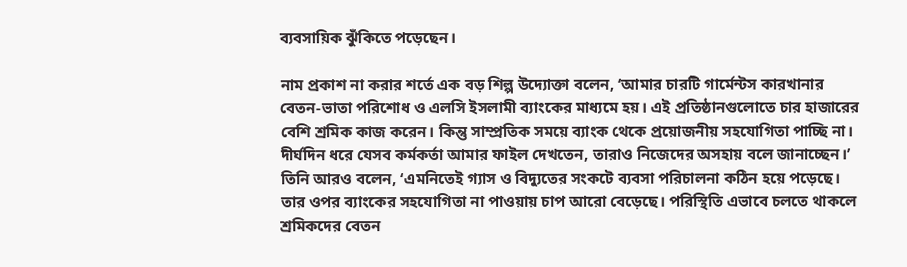ব্যবসায়িক ঝুঁকিতে পড়েছেন।

নাম প্রকাশ না করার শর্তে এক বড় শিল্প উদ্যোক্তা বলেন, ‘আমার চারটি গার্মেন্টস কারখানার বেতন-ভাতা পরিশোধ ও এলসি ইসলামী ব্যাংকের মাধ্যমে হয়। এই প্রতিষ্ঠানগুলোতে চার হাজারের বেশি শ্রমিক কাজ করেন। কিন্তু সাম্প্রতিক সময়ে ব্যাংক থেকে প্রয়োজনীয় সহযোগিতা পাচ্ছি না। দীর্ঘদিন ধরে যেসব কর্মকর্তা আমার ফাইল দেখতেন, তারাও নিজেদের অসহায় বলে জানাচ্ছেন।’ তিনি আরও বলেন, ‘এমনিতেই গ্যাস ও বিদ্যুতের সংকটে ব্যবসা পরিচালনা কঠিন হয়ে পড়েছে। তার ওপর ব্যাংকের সহযোগিতা না পাওয়ায় চাপ আরো বেড়েছে। পরিস্থিতি এভাবে চলতে থাকলে শ্রমিকদের বেতন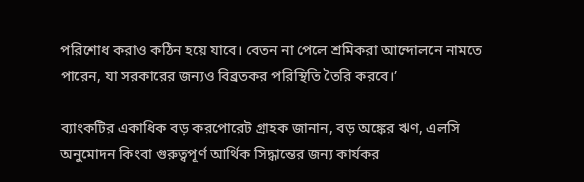পরিশোধ করাও কঠিন হয়ে যাবে। বেতন না পেলে শ্রমিকরা আন্দোলনে নামতে পারেন, যা সরকারের জন্যও বিব্রতকর পরিস্থিতি তৈরি করবে।’

ব্যাংকটির একাধিক বড় করপোরেট গ্রাহক জানান, বড় অঙ্কের ঋণ, এলসি অনুমোদন কিংবা গুরুত্বপূর্ণ আর্থিক সিদ্ধান্তের জন্য কার্যকর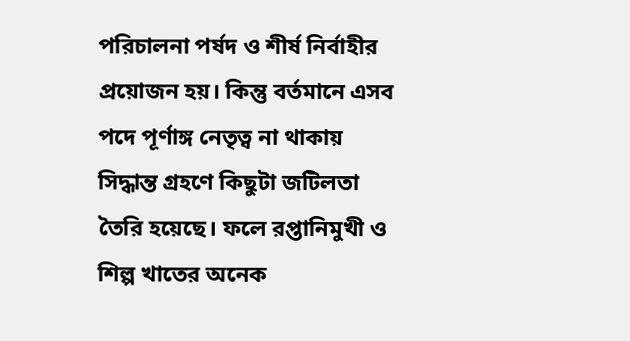পরিচালনা পর্ষদ ও শীর্ষ নির্বাহীর প্রয়োজন হয়। কিন্তু বর্তমানে এসব পদে পূর্ণাঙ্গ নেতৃত্ব না থাকায় সিদ্ধান্ত গ্রহণে কিছুটা জটিলতা তৈরি হয়েছে। ফলে রপ্তানিমুখী ও শিল্প খাতের অনেক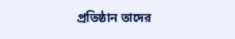প্রতিষ্ঠান তাদের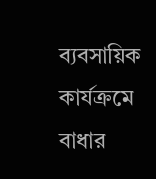ব্যবসায়িক কার্যক্রমে বাধার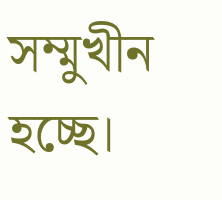সম্মুখীন হচ্ছে।